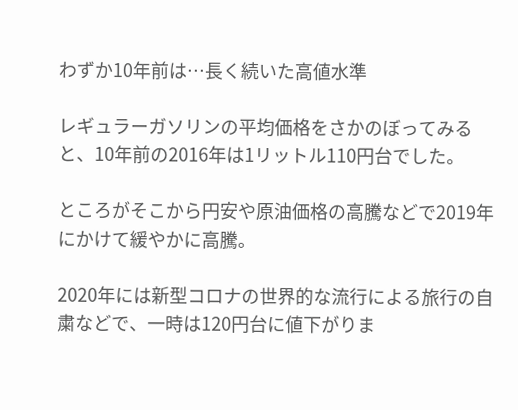わずか10年前は…長く続いた高値水準

レギュラーガソリンの平均価格をさかのぼってみると、10年前の2016年は1リットル110円台でした。

ところがそこから円安や原油価格の高騰などで2019年にかけて緩やかに高騰。

2020年には新型コロナの世界的な流行による旅行の自粛などで、一時は120円台に値下がりま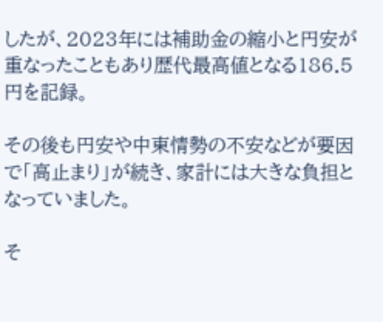したが、2023年には補助金の縮小と円安が重なったこともあり歴代最高値となる186.5円を記録。

その後も円安や中東情勢の不安などが要因で「高止まり」が続き、家計には大きな負担となっていました。

そ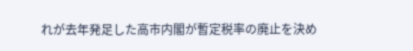れが去年発足した高市内閣が暫定税率の廃止を決め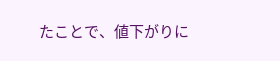たことで、値下がりに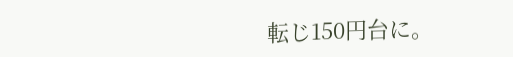転じ150円台に。